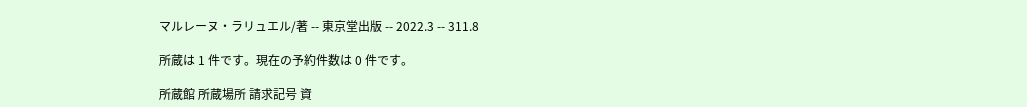マルレーヌ・ラリュエル/著 -- 東京堂出版 -- 2022.3 -- 311.8

所蔵は 1 件です。現在の予約件数は 0 件です。

所蔵館 所蔵場所 請求記号 資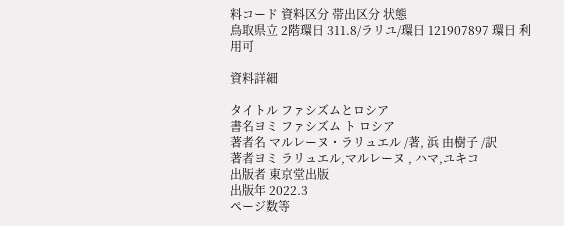料コード 資料区分 帯出区分 状態
鳥取県立 2階環日 311.8/ラリユ/環日 121907897 環日 利用可

資料詳細

タイトル ファシズムとロシア
書名ヨミ ファシズム ト ロシア
著者名 マルレーヌ・ラリュエル /著, 浜 由樹子 /訳
著者ヨミ ラリュエル,マルレーヌ , ハマ,ユキコ
出版者 東京堂出版
出版年 2022.3
ページ数等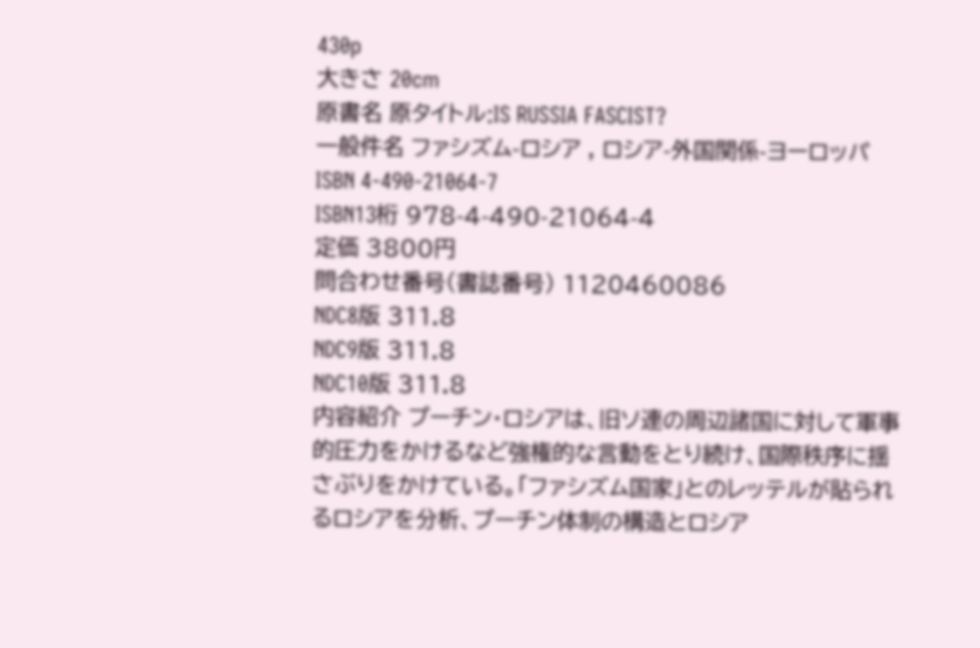430p
大きさ 20cm
原書名 原タイトル:IS RUSSIA FASCIST?
一般件名 ファシズム-ロシア , ロシア-外国関係-ヨーロッパ
ISBN 4-490-21064-7
ISBN13桁 978-4-490-21064-4
定価 3800円
問合わせ番号(書誌番号) 1120460086
NDC8版 311.8
NDC9版 311.8
NDC10版 311.8
内容紹介 プーチン・ロシアは、旧ソ連の周辺諸国に対して軍事的圧力をかけるなど強権的な言動をとり続け、国際秩序に揺さぶりをかけている。「ファシズム国家」とのレッテルが貼られるロシアを分析、プーチン体制の構造とロシア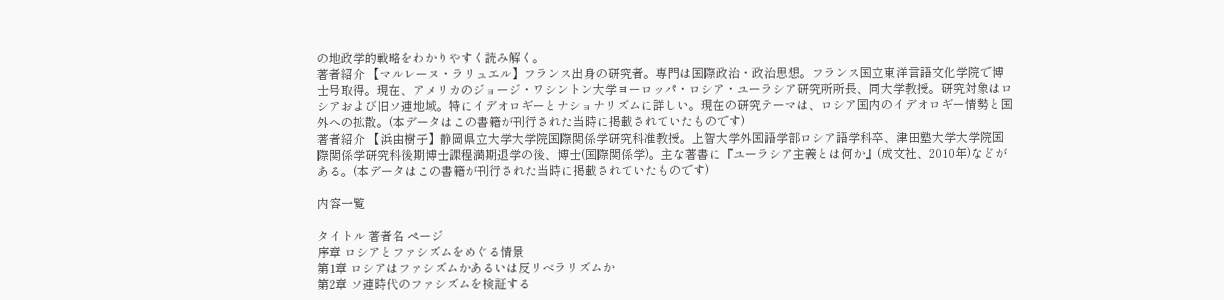の地政学的戦略をわかりやすく読み解く。
著者紹介 【マルレーヌ・ラリュエル】フランス出身の研究者。専門は国際政治・政治思想。フランス国立東洋言語文化学院で博士号取得。現在、アメリカのジョージ・ワシントン大学ヨーロッパ・ロシア・ユーラシア研究所所長、同大学教授。研究対象はロシアおよび旧ソ連地域。特にイデオロギーとナショナリズムに詳しい。現在の研究テーマは、ロシア国内のイデオロギー情勢と国外への拡散。(本データはこの書籍が刊行された当時に掲載されていたものです)
著者紹介 【浜由樹子】静岡県立大学大学院国際関係学研究科准教授。上智大学外国語学部ロシア語学科卒、津田塾大学大学院国際関係学研究科後期博士課程満期退学の後、博士(国際関係学)。主な著書に『ユーラシア主義とは何か』(成文社、2010年)などがある。(本データはこの書籍が刊行された当時に掲載されていたものです)

内容一覧

タイトル 著者名 ページ
序章 ロシアとファシズムをめぐる情景
第1章 ロシアはファシズムかあるいは反リベラリズムか
第2章 ソ連時代のファシズムを検証する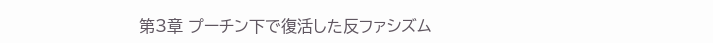第3章 プーチン下で復活した反ファシズム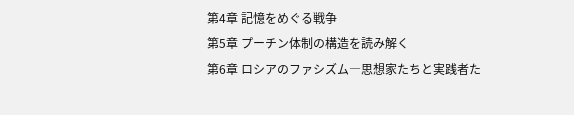第4章 記憶をめぐる戦争
第5章 プーチン体制の構造を読み解く
第6章 ロシアのファシズム―思想家たちと実践者た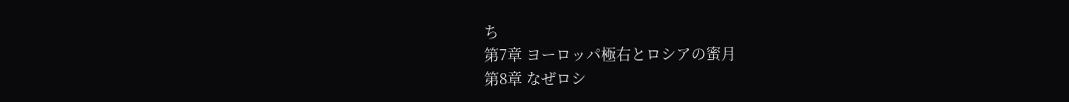ち
第7章 ヨーロッパ極右とロシアの蜜月
第8章 なぜロシ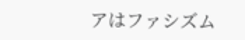アはファシズム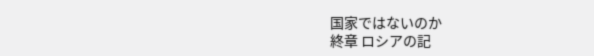国家ではないのか
終章 ロシアの記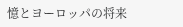憶とヨーロッパの将来